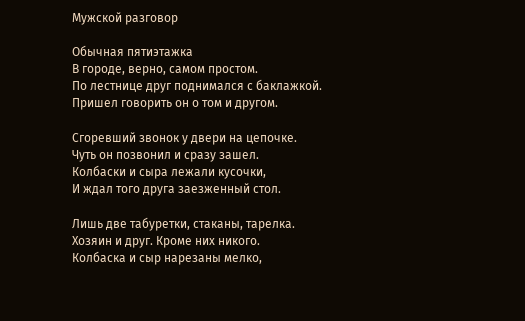Мужской разговор

Обычная пятиэтажка
В городе, верно, самом простом.
По лестнице друг поднимался с баклажкой.
Пришел говорить он о том и другом.

Сгоревший звонок у двери на цепочке.
Чуть он позвонил и сразу зашел.
Колбаски и сыра лежали кусочки,
И ждал того друга заезженный стол.

Лишь две табуретки, стаканы, тарелка.
Хозяин и друг. Кроме них никого.
Колбаска и сыр нарезаны мелко,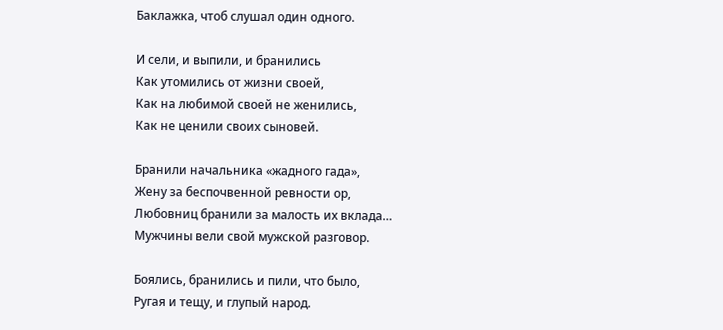Баклажка, чтоб слушал один одного.

И сели, и выпили, и бранились
Как утомились от жизни своей,
Как на любимой своей не женились,
Как не ценили своих сыновей.

Бранили начальника «жадного гада»,
Жену за беспочвенной ревности ор,
Любовниц бранили за малость их вклада…
Мужчины вели свой мужской разговор.

Боялись, бранились и пили, что было,
Ругая и тещу, и глупый народ.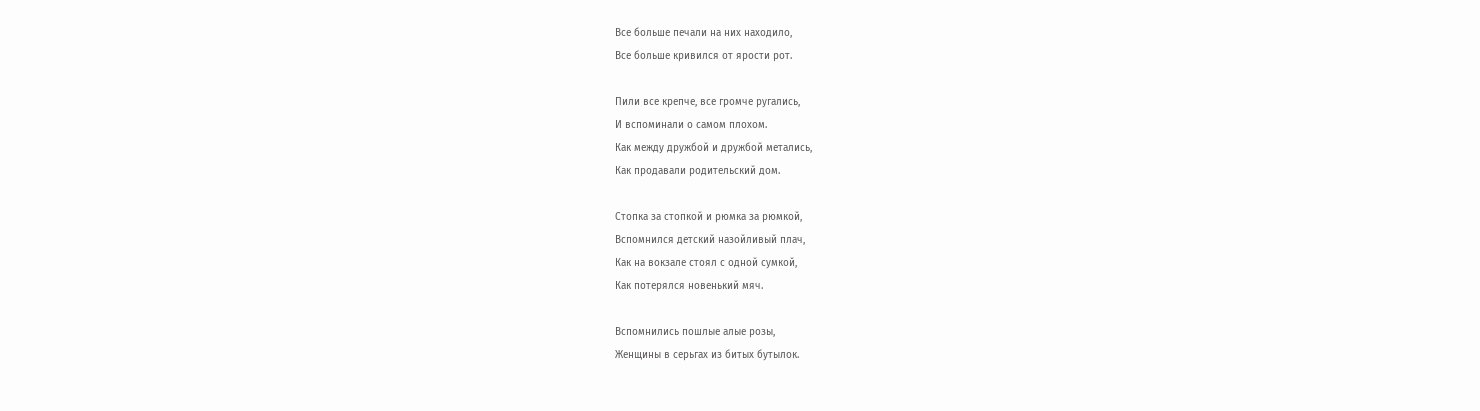Все больше печали на них находило,
Все больше кривился от ярости рот.

Пили все крепче, все громче ругались,
И вспоминали о самом плохом.
Как между дружбой и дружбой метались,
Как продавали родительский дом.

Стопка за стопкой и рюмка за рюмкой,
Вспомнился детский назойливый плач,
Как на вокзале стоял с одной сумкой,
Как потерялся новенький мяч.

Вспомнились пошлые алые розы,
Женщины в серьгах из битых бутылок.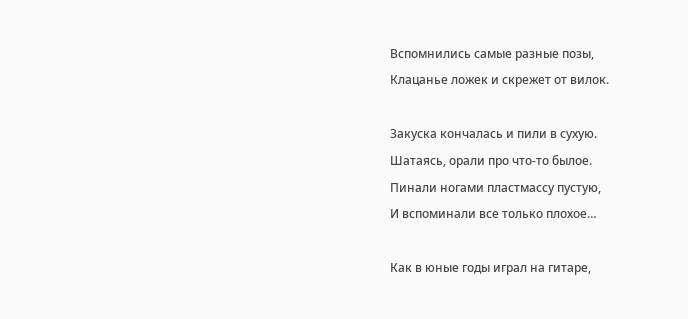Вспомнились самые разные позы,
Клацанье ложек и скрежет от вилок.

Закуска кончалась и пили в сухую.
Шатаясь, орали про что-то былое.
Пинали ногами пластмассу пустую,
И вспоминали все только плохое…

Как в юные годы играл на гитаре,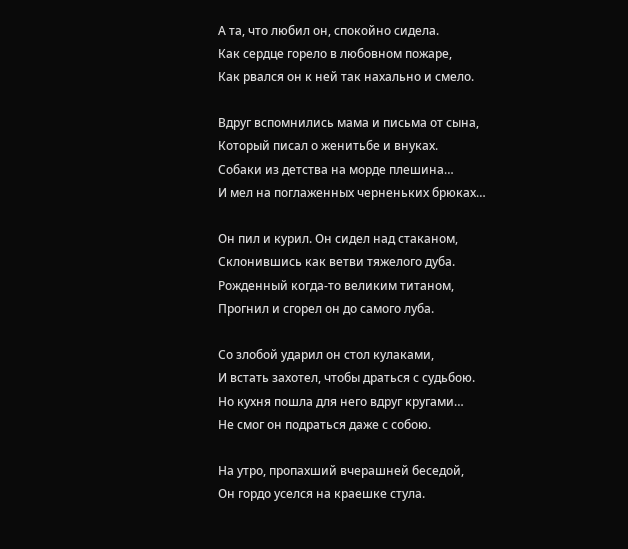А та, что любил он, спокойно сидела.
Как сердце горело в любовном пожаре,
Как рвался он к ней так нахально и смело.

Вдруг вспомнились мама и письма от сына,
Который писал о женитьбе и внуках.
Собаки из детства на морде плешина…
И мел на поглаженных черненьких брюках…

Он пил и курил. Он сидел над стаканом,
Склонившись как ветви тяжелого дуба.
Рожденный когда-то великим титаном,
Прогнил и сгорел он до самого луба.

Со злобой ударил он стол кулаками,
И встать захотел, чтобы драться с судьбою.
Но кухня пошла для него вдруг кругами…
Не смог он подраться даже с собою.

На утро, пропахший вчерашней беседой,
Он гордо уселся на краешке стула.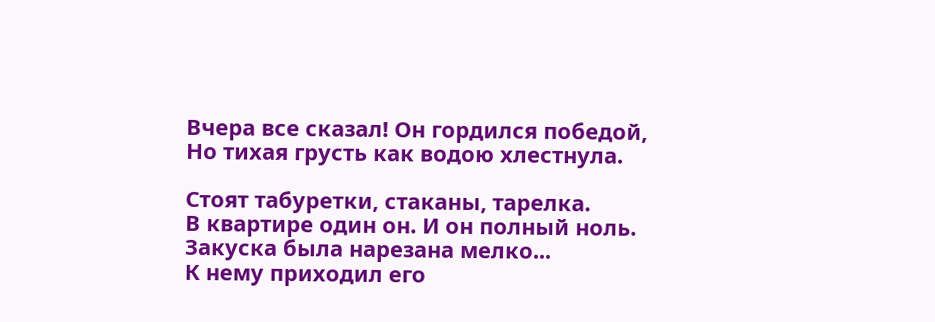Вчера все сказал! Он гордился победой,
Но тихая грусть как водою хлестнула.

Стоят табуретки, стаканы, тарелка.
В квартире один он. И он полный ноль.
Закуска была нарезана мелко...
К нему приходил его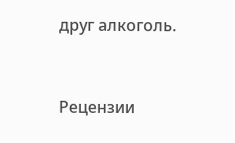друг алкоголь.


Рецензии